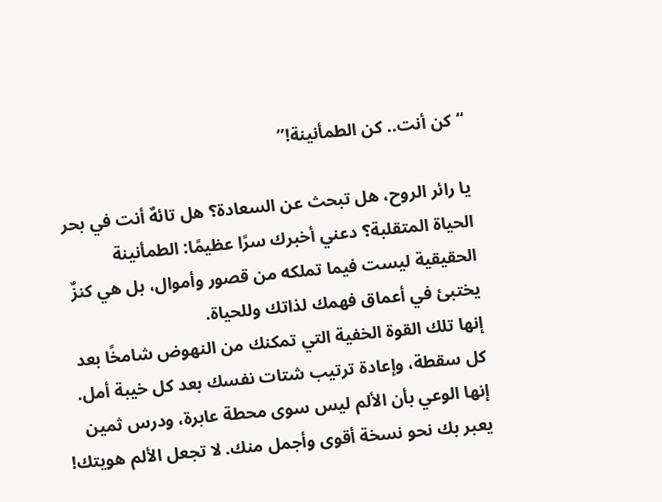“كن أنت.. كن الطمأنينة!”

يا رائر الروح، هل تبحث عن السعادة؟ هل تائهٌ أنت في بحر الحياة المتقلبة؟ دعني أخبرك سرًا عظيمًا: الطمأنينة الحقيقية ليست فيما تملكه من قصور وأموال، بل هي كنزٌ يختبئ في أعماق فهمك لذاتك وللحياة.
إنها تلك القوة الخفية التي تمكنك من النهوض شامخًا بعد كل سقطة، وإعادة ترتيب شتات نفسك بعد كل خيبة أمل. إنها الوعي بأن الألم ليس سوى محطة عابرة، ودرس ثمين يعبر بك نحو نسخة أقوى وأجمل منك. لا تجعل الألم هويتك!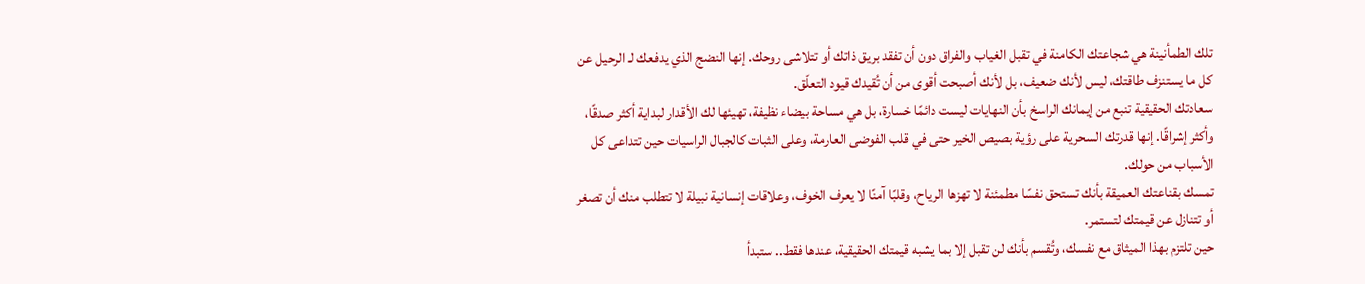تلك الطمأنينة هي شجاعتك الكامنة في تقبل الغياب والفراق دون أن تفقد بريق ذاتك أو تتلاشى روحك. إنها النضج الذي يدفعك لـ الرحيل عن كل ما يستنزف طاقتك، ليس لأنك ضعيف، بل لأنك أصبحت أقوى من أن تُقيدك قيود التعلّق.
سعادتك الحقيقية تنبع من إيمانك الراسخ بأن النهايات ليست دائمًا خسارة، بل هي مساحة بيضاء نظيفة، تهيئها لك الأقدار لبداية أكثر صدقًا، وأكثر إشراقًا. إنها قدرتك السحرية على رؤية بصيص الخير حتى في قلب الفوضى العارمة، وعلى الثبات كالجبال الراسيات حين تتداعى كل الأسباب من حولك.
تمسك بقناعتك العميقة بأنك تستحق نفسًا مطمئنة لا تهزها الرياح، وقلبًا آمنًا لا يعرف الخوف، وعلاقات إنسانية نبيلة لا تتطلب منك أن تصغر أو تتنازل عن قيمتك لتستمر.
حين تلتزم بهذا الميثاق مع نفسك، وتُقسم بأنك لن تقبل إلا بما يشبه قيمتك الحقيقية، عندها فقط.. ستبدأ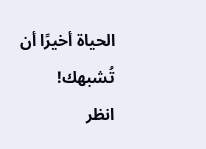الحياة أخيرًا أن تُشبهك!
انظر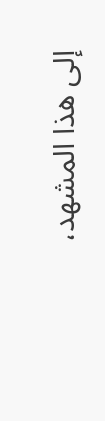إلى هذا المشهد،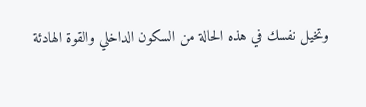وتخيل نفسك في هذه الحالة من السكون الداخلي والقوة الهادئة